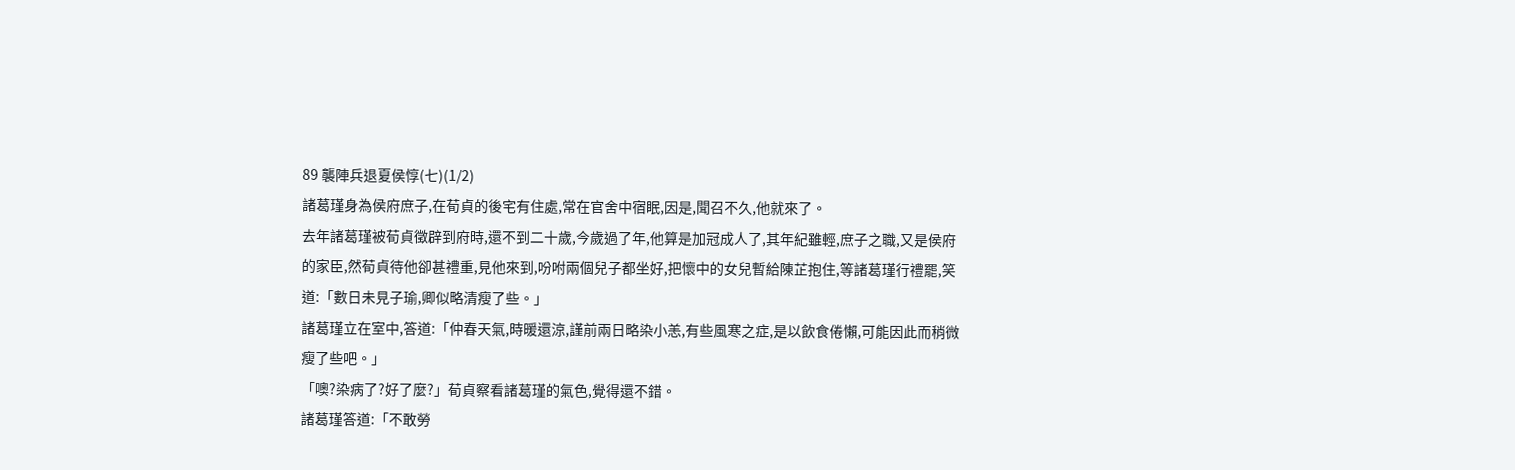89 襲陣兵退夏侯惇(七)(1/2)
諸葛瑾身為侯府庶子,在荀貞的後宅有住處,常在官舍中宿眠,因是,聞召不久,他就來了。
去年諸葛瑾被荀貞徵辟到府時,還不到二十歲,今歲過了年,他算是加冠成人了,其年紀雖輕,庶子之職,又是侯府的家臣,然荀貞待他卻甚禮重,見他來到,吩咐兩個兒子都坐好,把懷中的女兒暫給陳芷抱住,等諸葛瑾行禮罷,笑道:「數日未見子瑜,卿似略清瘦了些。」
諸葛瑾立在室中,答道:「仲春天氣,時暖還涼,謹前兩日略染小恙,有些風寒之症,是以飲食倦懶,可能因此而稍微瘦了些吧。」
「噢?染病了?好了麼?」荀貞察看諸葛瑾的氣色,覺得還不錯。
諸葛瑾答道:「不敢勞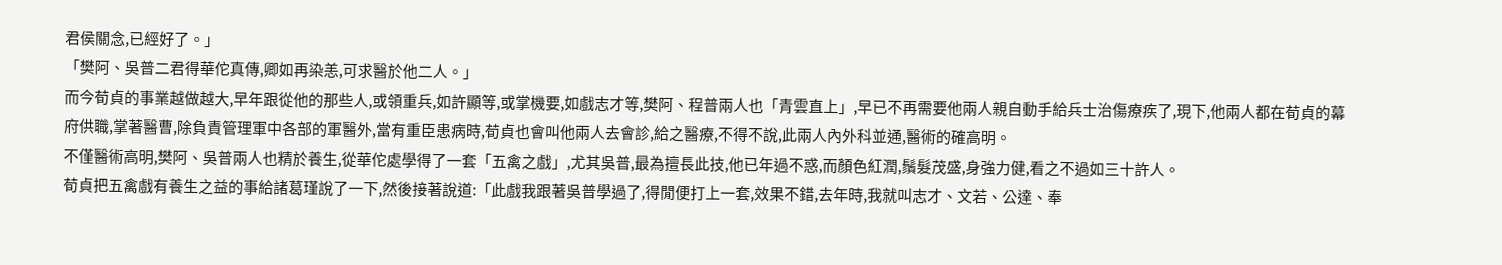君侯關念,已經好了。」
「樊阿、吳普二君得華佗真傳,卿如再染恙,可求醫於他二人。」
而今荀貞的事業越做越大,早年跟從他的那些人,或領重兵,如許顯等,或掌機要,如戲志才等,樊阿、程普兩人也「青雲直上」,早已不再需要他兩人親自動手給兵士治傷療疾了,現下,他兩人都在荀貞的幕府供職,掌著醫曹,除負責管理軍中各部的軍醫外,當有重臣患病時,荀貞也會叫他兩人去會診,給之醫療,不得不說,此兩人內外科並通,醫術的確高明。
不僅醫術高明,樊阿、吳普兩人也精於養生,從華佗處學得了一套「五禽之戲」,尤其吳普,最為擅長此技,他已年過不惑,而顏色紅潤,鬚髮茂盛,身強力健,看之不過如三十許人。
荀貞把五禽戲有養生之益的事給諸葛瑾說了一下,然後接著說道:「此戲我跟著吳普學過了,得閒便打上一套,效果不錯,去年時,我就叫志才、文若、公達、奉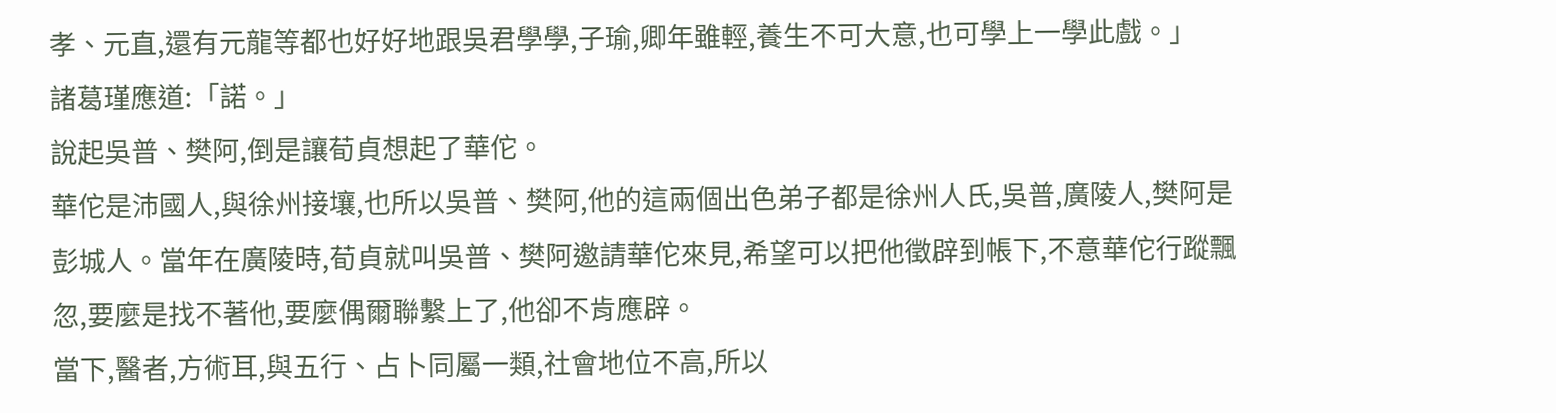孝、元直,還有元龍等都也好好地跟吳君學學,子瑜,卿年雖輕,養生不可大意,也可學上一學此戲。」
諸葛瑾應道:「諾。」
說起吳普、樊阿,倒是讓荀貞想起了華佗。
華佗是沛國人,與徐州接壤,也所以吳普、樊阿,他的這兩個出色弟子都是徐州人氏,吳普,廣陵人,樊阿是彭城人。當年在廣陵時,荀貞就叫吳普、樊阿邀請華佗來見,希望可以把他徵辟到帳下,不意華佗行蹤飄忽,要麼是找不著他,要麼偶爾聯繫上了,他卻不肯應辟。
當下,醫者,方術耳,與五行、占卜同屬一類,社會地位不高,所以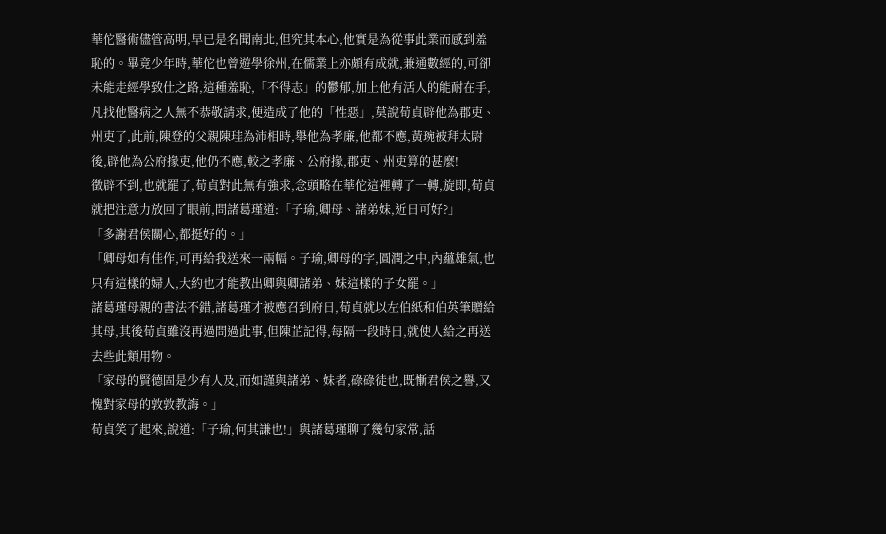華佗醫術儘管高明,早已是名聞南北,但究其本心,他實是為從事此業而感到羞恥的。畢竟少年時,華佗也曾遊學徐州,在儒業上亦頗有成就,兼通數經的,可卻未能走經學致仕之路,這種羞恥,「不得志」的鬱郁,加上他有活人的能耐在手,凡找他醫病之人無不恭敬請求,便造成了他的「性惡」,莫說荀貞辟他為郡吏、州吏了,此前,陳登的父親陳珪為沛相時,舉他為孝廉,他都不應,黃琬被拜太尉後,辟他為公府掾吏,他仍不應,較之孝廉、公府掾,郡吏、州吏算的甚麼!
徵辟不到,也就罷了,荀貞對此無有強求,念頭略在華佗這裡轉了一轉,旋即,荀貞就把注意力放回了眼前,問諸葛瑾道:「子瑜,卿母、諸弟妹,近日可好?」
「多謝君侯關心,都挺好的。」
「卿母如有佳作,可再給我送來一兩幅。子瑜,卿母的字,圓潤之中,內蘊雄氣,也只有這樣的婦人,大約也才能教出卿與卿諸弟、妹這樣的子女罷。」
諸葛瑾母親的書法不錯,諸葛瑾才被應召到府日,荀貞就以左伯紙和伯英筆贈給其母,其後荀貞雖沒再過問過此事,但陳芷記得,每隔一段時日,就使人給之再送去些此類用物。
「家母的賢德固是少有人及,而如謹與諸弟、妹者,碌碌徒也,既慚君侯之譽,又愧對家母的敦敦教誨。」
荀貞笑了起來,說道:「子瑜,何其謙也!」與諸葛瑾聊了幾句家常,話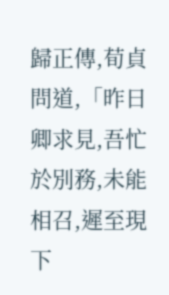歸正傳,荀貞問道,「昨日卿求見,吾忙於別務,未能相召,遲至現下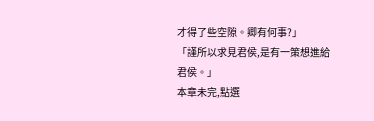才得了些空隙。卿有何事?」
「謹所以求見君侯,是有一策想進給君侯。」
本章未完,點選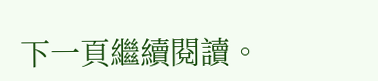下一頁繼續閱讀。